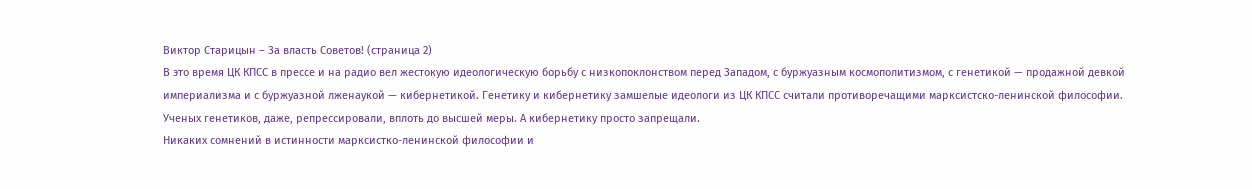Виктор Старицын – За власть Советов! (страница 2)
В это время ЦК КПСС в прессе и на радио вел жестокую идеологическую борьбу с низкопоклонством перед Западом, с буржуазным космополитизмом, с генетикой — продажной девкой империализма и с буржуазной лженаукой — кибернетикой. Генетику и кибернетику замшелые идеологи из ЦК КПСС считали противоречащими марксистско-ленинской философии. Ученых генетиков, даже, репрессировали, вплоть до высшей меры. А кибернетику просто запрещали.
Никаких сомнений в истинности марксистко-ленинской философии и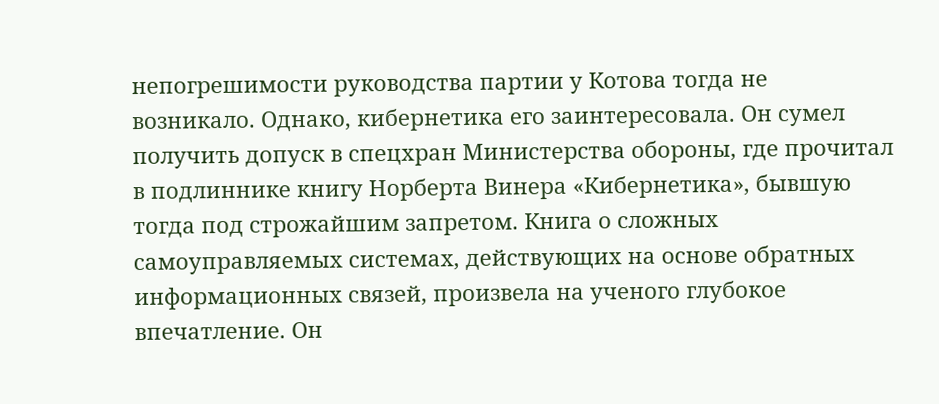непогрешимости руководства партии у Котова тогда не возникало. Однако, кибернетика его заинтересовала. Он сумел получить допуск в спецхран Министерства обороны, где прочитал в подлиннике книгу Норберта Винера «Кибернетика», бывшую тогда под строжайшим запретом. Книга о сложных самоуправляемых системах, действующих на основе обратных информационных связей, произвела на ученого глубокое впечатление. Он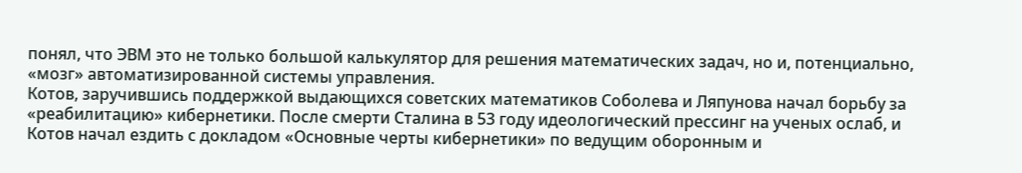понял, что ЭВМ это не только большой калькулятор для решения математических задач, но и, потенциально, «мозг» автоматизированной системы управления.
Котов, заручившись поддержкой выдающихся советских математиков Соболева и Ляпунова начал борьбу за «реабилитацию» кибернетики. После смерти Сталина в 53 году идеологический прессинг на ученых ослаб, и Котов начал ездить с докладом «Основные черты кибернетики» по ведущим оборонным и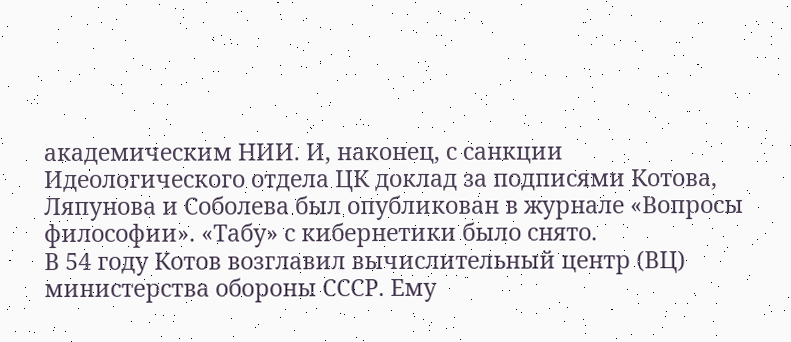академическим НИИ. И, наконец, с санкции Идеологического отдела ЦК доклад за подписями Котова, Ляпунова и Соболева был опубликован в журнале «Вопросы философии». «Табу» с кибернетики было снято.
В 54 году Котов возглавил вычислительный центр (ВЦ) министерства обороны СССР. Ему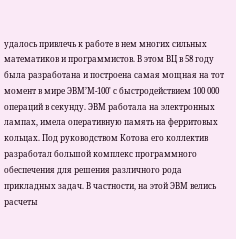удалось привлечь к работе в нем многих сильных математиков и программистов. В этом ВЦ в 58 году была разработана и построена самая мощная на тот момент в мире ЭВМ’М-100' с быстродействием 100 000 операций в секунду. ЭВМ работала на электронных лампах, имела оперативную память на ферритовых кольцах. Под руководством Котова его коллектив разработал большой комплекс программного обеспечения для решения различного рода прикладных задач. В частности, на этой ЭВМ велись расчеты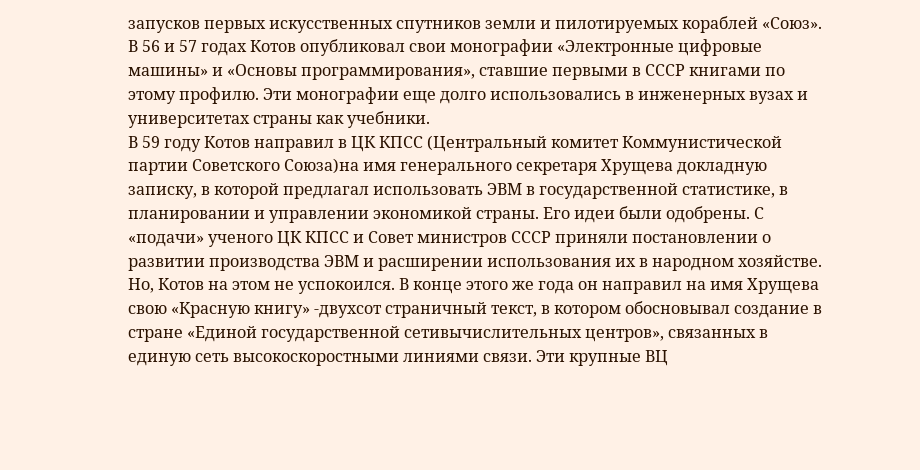запусков первых искусственных спутников земли и пилотируемых кораблей «Союз».
В 56 и 57 годах Котов опубликовал свои монографии «Электронные цифровые машины» и «Основы программирования», ставшие первыми в СССР книгами по этому профилю. Эти монографии еще долго использовались в инженерных вузах и университетах страны как учебники.
В 59 году Котов направил в ЦК КПСС (Центральный комитет Коммунистической партии Советского Союза)на имя генерального секретаря Хрущева докладную записку, в которой предлагал использовать ЭВМ в государственной статистике, в планировании и управлении экономикой страны. Его идеи были одобрены. С «подачи» ученого ЦК КПСС и Совет министров СССР приняли постановлении о развитии производства ЭВМ и расширении использования их в народном хозяйстве.
Но, Котов на этом не успокоился. В конце этого же года он направил на имя Хрущева свою «Красную книгу» -двухсот страничный текст, в котором обосновывал создание в стране «Единой государственной сетивычислительных центров», связанных в единую сеть высокоскоростными линиями связи. Эти крупные ВЦ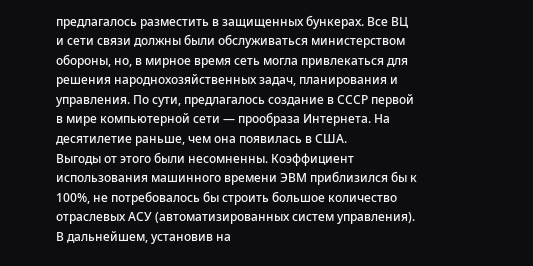предлагалось разместить в защищенных бункерах. Все ВЦ и сети связи должны были обслуживаться министерством обороны, но, в мирное время сеть могла привлекаться для решения народнохозяйственных задач, планирования и управления. По сути, предлагалось создание в СССР первой в мире компьютерной сети — прообраза Интернета. На десятилетие раньше, чем она появилась в США.
Выгоды от этого были несомненны. Коэффициент использования машинного времени ЭВМ приблизился бы к 100%, не потребовалось бы строить большое количество отраслевых АСУ (автоматизированных систем управления). В дальнейшем, установив на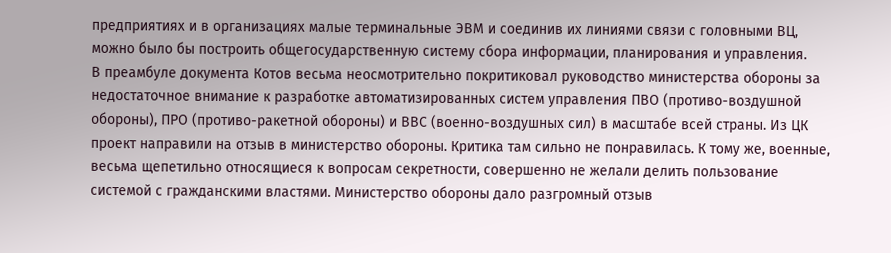предприятиях и в организациях малые терминальные ЭВМ и соединив их линиями связи с головными ВЦ, можно было бы построить общегосударственную систему сбора информации, планирования и управления.
В преамбуле документа Котов весьма неосмотрительно покритиковал руководство министерства обороны за недостаточное внимание к разработке автоматизированных систем управления ПВО (противо-воздушной обороны), ПРО (противо-ракетной обороны) и ВВС (военно-воздушных сил) в масштабе всей страны. Из ЦК проект направили на отзыв в министерство обороны. Критика там сильно не понравилась. К тому же, военные, весьма щепетильно относящиеся к вопросам секретности, совершенно не желали делить пользование системой с гражданскими властями. Министерство обороны дало разгромный отзыв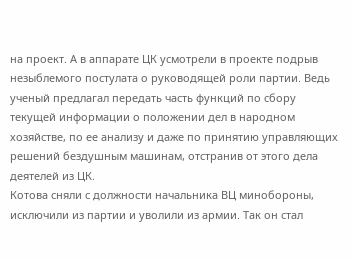на проект. А в аппарате ЦК усмотрели в проекте подрыв незыблемого постулата о руководящей роли партии. Ведь ученый предлагал передать часть функций по сбору текущей информации о положении дел в народном хозяйстве, по ее анализу и даже по принятию управляющих решений бездушным машинам, отстранив от этого дела деятелей из ЦК.
Котова сняли с должности начальника ВЦ минобороны, исключили из партии и уволили из армии. Так он стал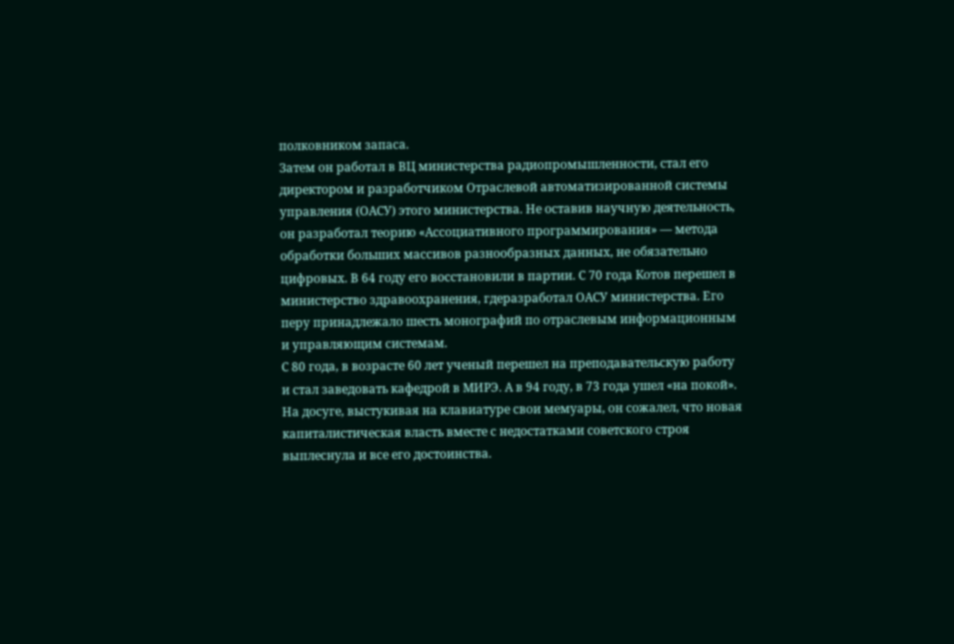полковником запаса.
Затем он работал в ВЦ министерства радиопромышленности, стал его директором и разработчиком Отраслевой автоматизированной системы управления (ОАСУ) этого министерства. Не оставив научную деятельность, он разработал теорию «Ассоциативного программирования» — метода обработки больших массивов разнообразных данных, не обязательно цифровых. В 64 году его восстановили в партии. С 70 года Котов перешел в министерство здравоохранения, гдеразработал ОАСУ министерства. Его перу принадлежало шесть монографий по отраслевым информационным и управляющим системам.
С 80 года, в возрасте 60 лет ученый перешел на преподавательскую работу и стал заведовать кафедрой в МИРЭ. А в 94 году, в 73 года ушел «на покой».
На досуге, выстукивая на клавиатуре свои мемуары, он сожалел, что новая капиталистическая власть вместе с недостатками советского строя выплеснула и все его достоинства.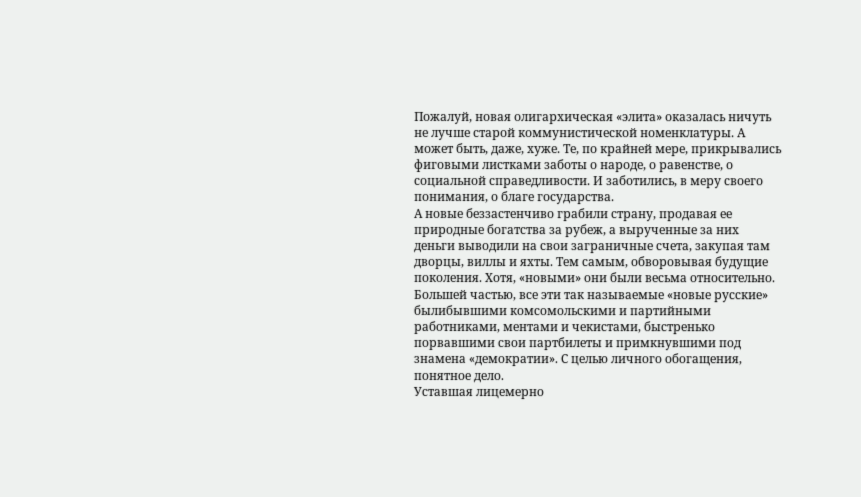Пожалуй, новая олигархическая «элита» оказалась ничуть не лучше старой коммунистической номенклатуры. А может быть, даже, хуже. Те, по крайней мере, прикрывались фиговыми листками заботы о народе, о равенстве, о социальной справедливости. И заботились, в меру своего понимания, о благе государства.
А новые беззастенчиво грабили страну, продавая ее природные богатства за рубеж, а вырученные за них деньги выводили на свои заграничные счета, закупая там дворцы, виллы и яхты. Тем самым, обворовывая будущие поколения. Хотя, «новыми» они были весьма относительно. Большей частью, все эти так называемые «новые русские» былибывшими комсомольскими и партийными работниками, ментами и чекистами, быстренько порвавшими свои партбилеты и примкнувшими под знамена «демократии». С целью личного обогащения, понятное дело.
Уставшая лицемерно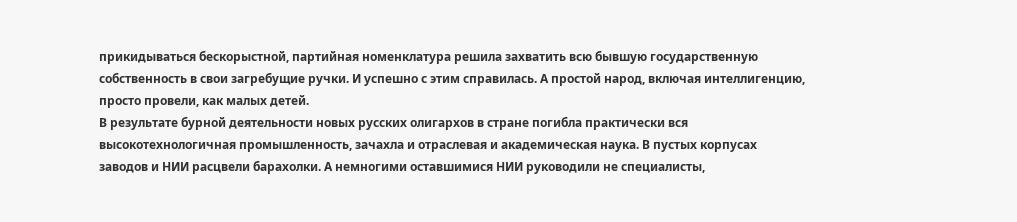прикидываться бескорыстной, партийная номенклатура решила захватить всю бывшую государственную собственность в свои загребущие ручки. И успешно с этим справилась. А простой народ, включая интеллигенцию, просто провели, как малых детей.
В результате бурной деятельности новых русских олигархов в стране погибла практически вся высокотехнологичная промышленность, зачахла и отраслевая и академическая наука. В пустых корпусах заводов и НИИ расцвели барахолки. А немногими оставшимися НИИ руководили не специалисты,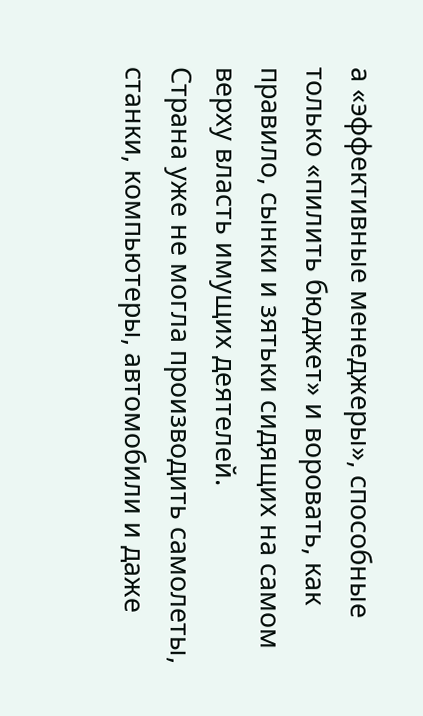а «эффективные менеджеры», способные только «пилить бюджет» и воровать, как правило, сынки и зятьки сидящих на самом верху власть имущих деятелей.
Страна уже не могла производить самолеты, станки, компьютеры, автомобили и даже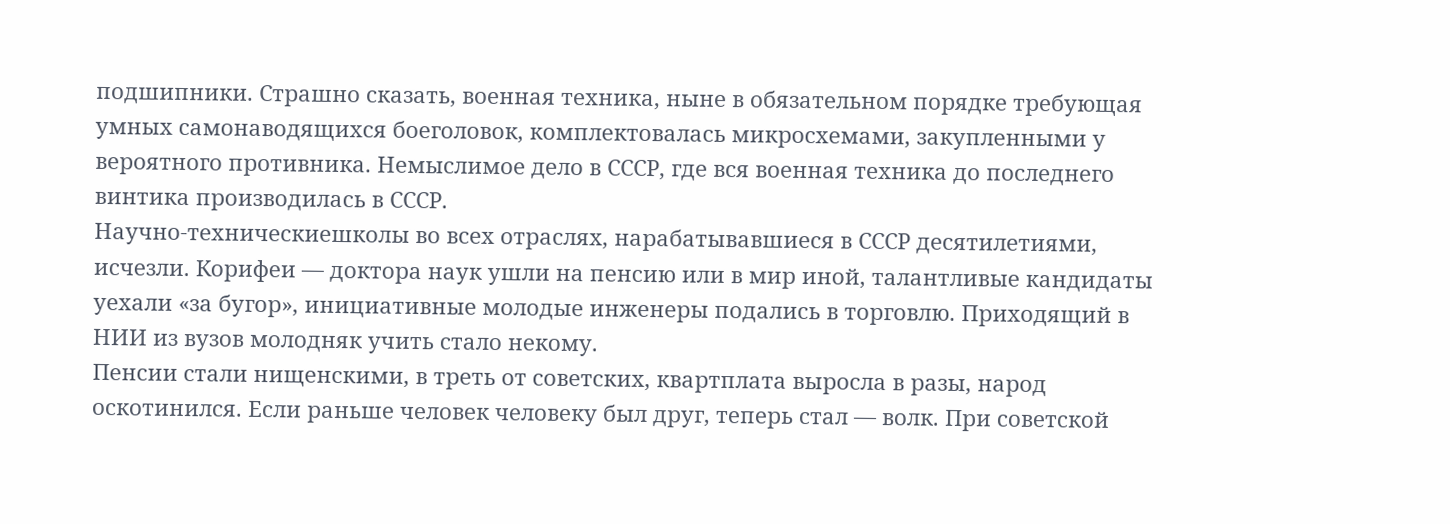подшипники. Страшно сказать, военная техника, ныне в обязательном порядке требующая умных самонаводящихся боеголовок, комплектовалась микросхемами, закупленными у вероятного противника. Немыслимое дело в СССР, где вся военная техника до последнего винтика производилась в СССР.
Научно-техническиешколы во всех отраслях, нарабатывавшиеся в СССР десятилетиями, исчезли. Корифеи — доктора наук ушли на пенсию или в мир иной, талантливые кандидаты уехали «за бугор», инициативные молодые инженеры подались в торговлю. Приходящий в НИИ из вузов молодняк учить стало некому.
Пенсии стали нищенскими, в треть от советских, квартплата выросла в разы, народ оскотинился. Если раньше человек человеку был друг, теперь стал — волк. При советской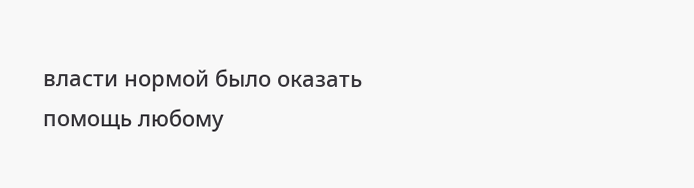власти нормой было оказать помощь любому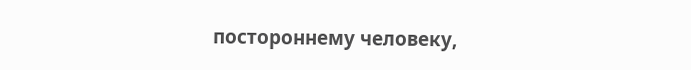постороннему человеку,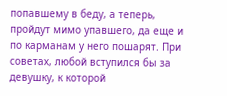попавшему в беду, а теперь, пройдут мимо упавшего, да еще и по карманам у него пошарят. При советах, любой вступился бы за девушку, к которой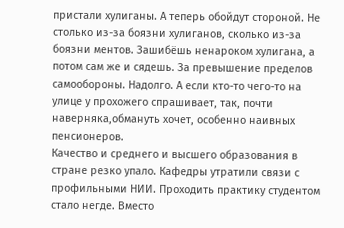пристали хулиганы. А теперь обойдут стороной. Не столько из-за боязни хулиганов, сколько из-за боязни ментов. Зашибёшь ненароком хулигана, а потом сам же и сядешь. За превышение пределов самообороны. Надолго. А если кто-то чего-то на улице у прохожего спрашивает, так, почти наверняка,обмануть хочет, особенно наивных пенсионеров.
Качество и среднего и высшего образования в стране резко упало. Кафедры утратили связи с профильными НИИ. Проходить практику студентом стало негде. Вместо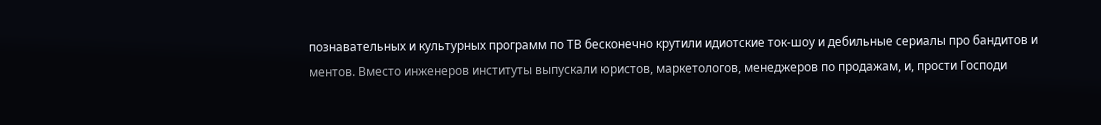познавательных и культурных программ по ТВ бесконечно крутили идиотские ток-шоу и дебильные сериалы про бандитов и ментов. Вместо инженеров институты выпускали юристов, маркетологов, менеджеров по продажам, и, прости Господи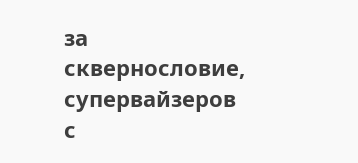за сквернословие, супервайзеров с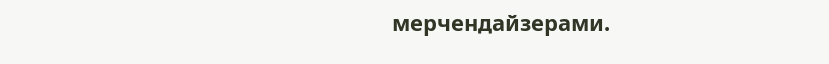мерчендайзерами.